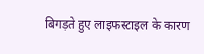बिगड़ते हुए लाइफस्टाइल के कारण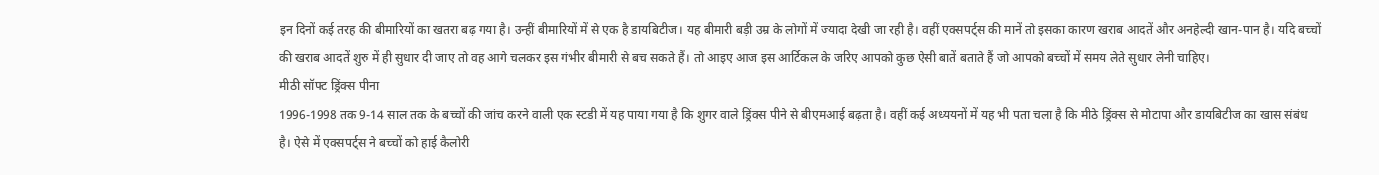इन दिनों कई तरह की बीमारियों का खतरा बढ़ गया है। उन्हीं बीमारियों में से एक है डायबिटीज। यह बीमारी बड़ी उम्र के लोगों में ज्यादा देखी जा रही है। वहीं एक्सपर्ट्स की मानें तो इसका कारण खराब आदतें और अनहेल्दी खान-पान है। यदि बच्चों की खराब आदतें शुरु में ही सुधार दी जाए तो वह आगे चलकर इस गंभीर बीमारी से बच सकते हैं। तो आइए आज इस आर्टिकल के जरिए आपको कुछ ऐसी बातें बताते हैं जो आपको बच्चों में समय लेते सुधार लेनी चाहिए।
मीठी सॉफ्ट ड्रिंक्स पीना
1996-1998 तक 9-14 साल तक के बच्चों की जांच करने वाली एक स्टडी में यह पाया गया है कि शुगर वाले ड्रिंक्स पीने से बीएमआई बढ़ता है। वहीं कई अध्ययनों में यह भी पता चला है कि मीठे ड्रिंक्स से मोटापा और डायबिटीज का खास संबंध है। ऐसे में एक्सपर्ट्स ने बच्चों को हाई कैलोरी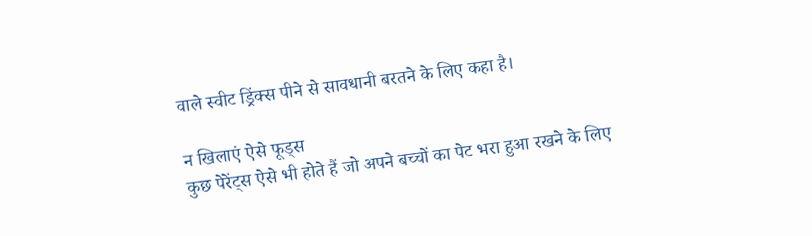वाले स्वीट ड्रिंक्स पीने से सावधानी बरतने के लिए कहा है।

न खिलाएं ऐसे फूड्स
कुछ पेरेंट्स ऐसे भी होते हैं जो अपने बच्चों का पेट भरा हुआ रखने के लिए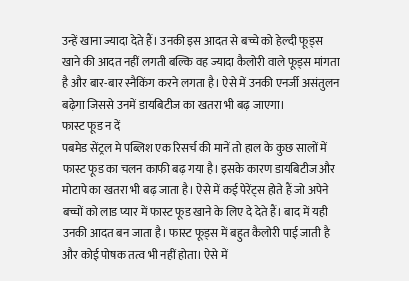उन्हें खाना ज्यादा देते हैं। उनकी इस आदत से बच्चे को हेल्दी फूड्स खाने की आदत नहीं लगती बल्कि वह ज्यादा कैलोरी वाले फूड्स मांगता है और बार-बार स्नैकिंग करने लगता है। ऐसे में उनकी एनर्जी असंतुलन बढ़ेगा जिससे उनमें डायबिटीज का खतरा भी बढ़ जाएगा।
फास्ट फूड न दें
पबमेड सेंट्रल मे पब्लिश एक रिसर्च की मानें तो हाल के कुछ सालों में फास्ट फूड का चलन काफी बढ़ गया है। इसके कारण डायबिटीज और मोटापे का खतरा भी बढ़ जाता है। ऐसे में कई पेरेंट्स होते हैं जो अपेने बच्चों को लाड प्यार में फास्ट फूड खाने के लिए दे देते हैं। बाद में यही उनकी आदत बन जाता है। फास्ट फूड्स में बहुत कैलोरी पाई जाती है और कोई पोषक तत्व भी नहीं होता। ऐसे में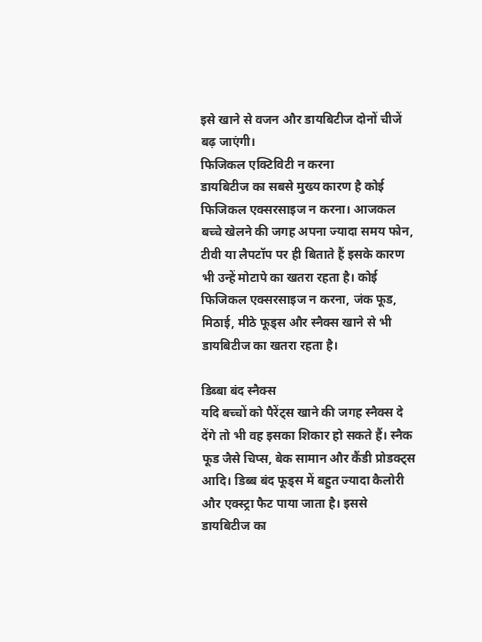इसे खाने से वजन और डायबिटीज दोनों चीजें बढ़ जाएंगी।
फिजिकल एक्टिविटी न करना
डायबिटीज का सबसे मुख्य कारण है कोई फिजिकल एक्सरसाइज न करना। आजकल बच्चे खेलने की जगह अपना ज्यादा समय फोन, टीवी या लैपटॉप पर ही बिताते हैं इसके कारण भी उन्हें मोटापे का खतरा रहता है। कोई फिजिकल एक्सरसाइज न करना, जंक फूड, मिठाई, मीठे फूड्स और स्नैक्स खाने से भी डायबिटीज का खतरा रहता है।

डिब्बा बंद स्नैक्स
यदि बच्चों को पैरेंट्स खाने की जगह स्नैक्स दे देंगे तो भी वह इसका शिकार हो सकते हैं। स्नैक फूड जैसे चिप्स, बेक सामान और कैंडी प्रोडक्ट्स आदि। डिब्ब बंद फूड्स में बहुत ज्यादा कैलोरी और एक्स्ट्रा फैट पाया जाता है। इससे डायबिटीज का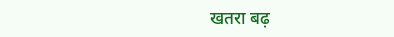खतरा बढ़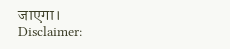जाएगा।
Disclaimer: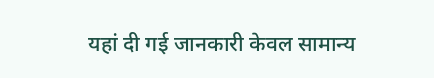यहां दी गई जानकारी केवल सामान्य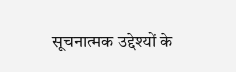सूचनात्मक उद्देश्यों के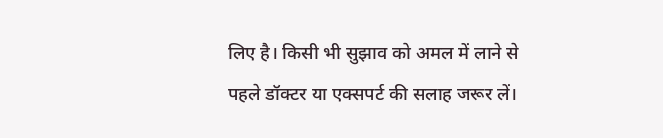लिए है। किसी भी सुझाव को अमल में लाने से पहले डॉक्टर या एक्सपर्ट की सलाह जरूर लें।